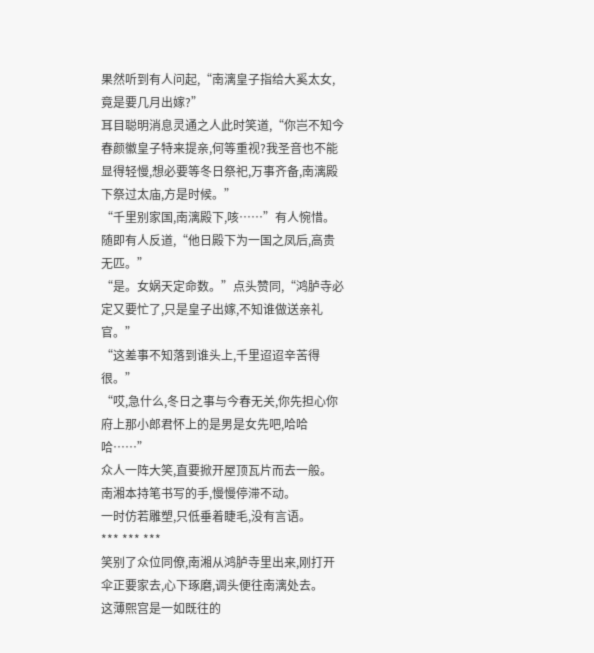果然听到有人问起,“南漓皇子指给大奚太女,竟是要几月出嫁?”
耳目聪明消息灵通之人此时笑道,“你岂不知今春颜徽皇子特来提亲,何等重视?我圣音也不能显得轻慢,想必要等冬日祭祀,万事齐备,南漓殿下祭过太庙,方是时候。”
“千里别家国,南漓殿下,咳……”有人惋惜。
随即有人反道,“他日殿下为一国之凤后,高贵无匹。”
“是。女娲天定命数。”点头赞同,“鸿胪寺必定又要忙了,只是皇子出嫁,不知谁做送亲礼官。”
“这差事不知落到谁头上,千里迢迢辛苦得很。”
“哎,急什么,冬日之事与今春无关,你先担心你府上那小郎君怀上的是男是女先吧,哈哈哈……”
众人一阵大笑,直要掀开屋顶瓦片而去一般。
南湘本持笔书写的手,慢慢停滞不动。
一时仿若雕塑,只低垂着睫毛,没有言语。
*** *** ***
笑别了众位同僚,南湘从鸿胪寺里出来,刚打开伞正要家去,心下琢磨,调头便往南漓处去。
这薄熙宫是一如既往的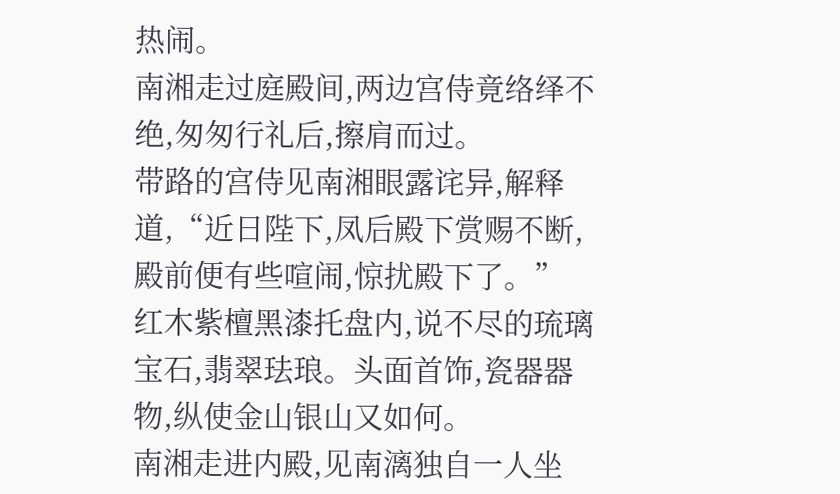热闹。
南湘走过庭殿间,两边宫侍竟络绎不绝,匆匆行礼后,擦肩而过。
带路的宫侍见南湘眼露诧异,解释道,“近日陛下,凤后殿下赏赐不断,殿前便有些喧闹,惊扰殿下了。”
红木紫檀黑漆托盘内,说不尽的琉璃宝石,翡翠珐琅。头面首饰,瓷器器物,纵使金山银山又如何。
南湘走进内殿,见南漓独自一人坐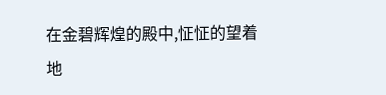在金碧辉煌的殿中,怔怔的望着地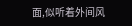面,似听着外间风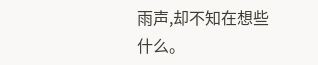雨声,却不知在想些什么。